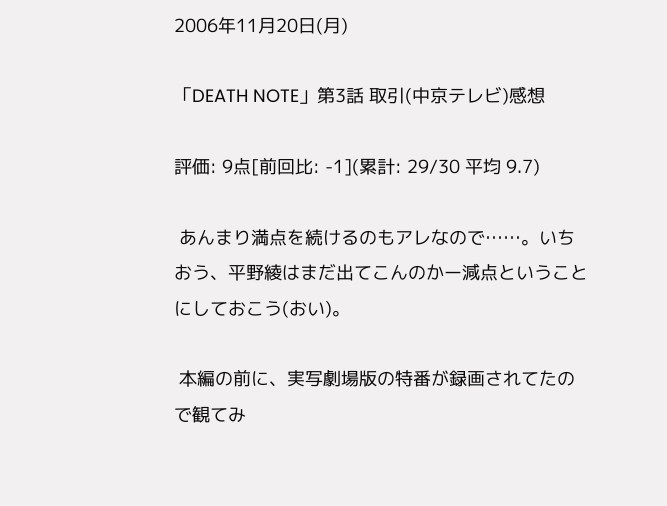2006年11月20日(月)

「DEATH NOTE」第3話 取引(中京テレビ)感想

評価: 9点[前回比: -1](累計: 29/30 平均 9.7)

 あんまり満点を続けるのもアレなので……。いちおう、平野綾はまだ出てこんのかー減点ということにしておこう(おい)。

 本編の前に、実写劇場版の特番が録画されてたので観てみ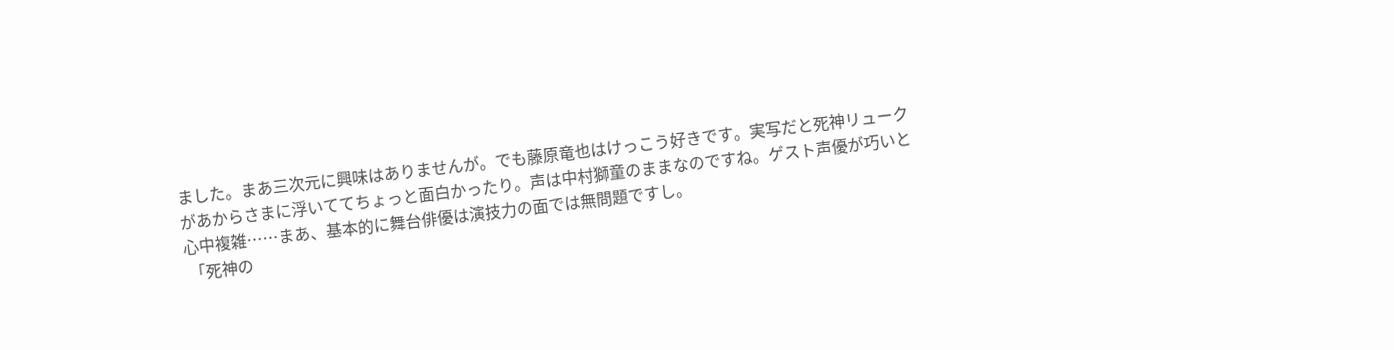ました。まあ三次元に興味はありませんが。でも藤原竜也はけっこう好きです。実写だと死神リュークがあからさまに浮いててちょっと面白かったり。声は中村獅童のままなのですね。ゲスト声優が巧いと心中複雑……まあ、基本的に舞台俳優は演技力の面では無問題ですし。
 「死神の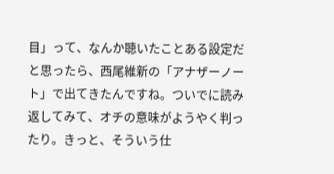目」って、なんか聴いたことある設定だと思ったら、西尾維新の「アナザーノート」で出てきたんですね。ついでに読み返してみて、オチの意味がようやく判ったり。きっと、そういう仕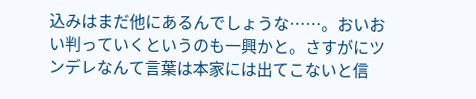込みはまだ他にあるんでしょうな……。おいおい判っていくというのも一興かと。さすがにツンデレなんて言葉は本家には出てこないと信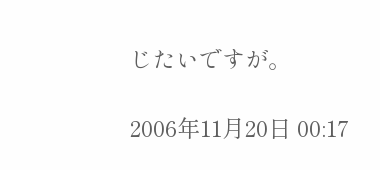じたいですが。

2006年11月20日 00:17